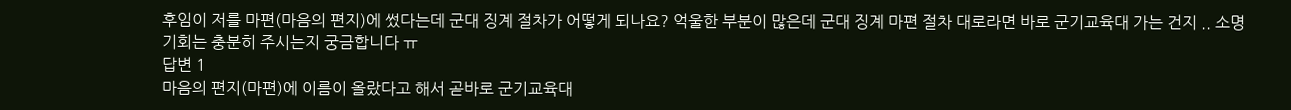후임이 저를 마편(마음의 편지)에 썼다는데 군대 징계 절차가 어떻게 되나요? 억울한 부분이 많은데 군대 징계 마편 절차 대로라면 바로 군기교육대 가는 건지 .. 소명 기회는 충분히 주시는지 궁금합니다 ㅠ
답변 1
마음의 편지(마편)에 이름이 올랐다고 해서 곧바로 군기교육대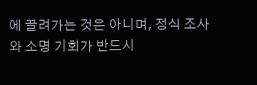에 끌려가는 것은 아니며, 정식 조사와 소명 기회가 반드시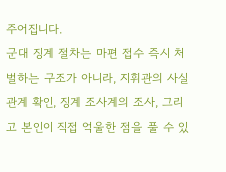주어집니다.
군대 징계 절차는 마편 접수 즉시 처벌하는 구조가 아니라, 지휘관의 사실관계 확인, 징계 조사계의 조사, 그리고 본인이 직접 억울한 점을 풀 수 있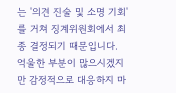는 '의견 진술 및 소명 기회'를 거쳐 징계위원회에서 최종 결정되기 때문입니다.
억울한 부분이 많으시겠지만 감정적으로 대응하지 마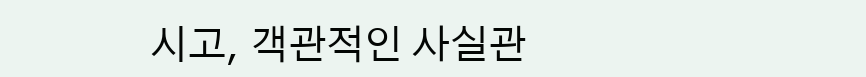시고, 객관적인 사실관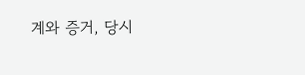계와 증거, 당시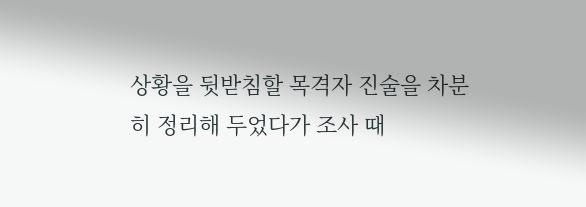상황을 뒷받침할 목격자 진술을 차분히 정리해 두었다가 조사 때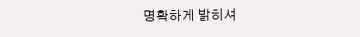명확하게 밝히셔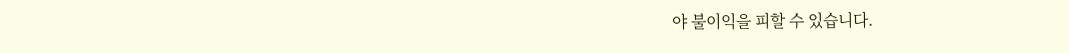야 불이익을 피할 수 있습니다.